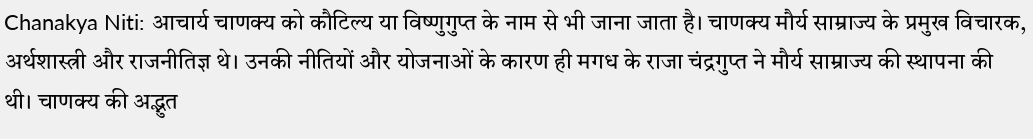Chanakya Niti: आचार्य चाणक्य को कौटिल्य या विष्णुगुप्त के नाम से भी जाना जाता है। चाणक्य मौर्य साम्राज्य के प्रमुख विचारक, अर्थशास्त्री और राजनीतिज्ञ थे। उनकी नीतियों और योजनाओं के कारण ही मगध के राजा चंद्रगुप्त ने मौर्य साम्राज्य की स्थापना की थी। चाणक्य की अद्भुत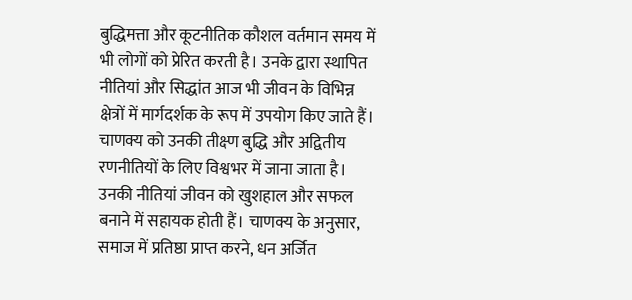बुद्धिमत्ता और कूटनीतिक कौशल वर्तमान समय में भी लोगों को प्रेरित करती है। उनके द्वारा स्थापित नीतियां और सिद्धांत आज भी जीवन के विभिन्न क्षेत्रों में मार्गदर्शक के रूप में उपयोग किए जाते हैं।
चाणक्य को उनकी तीक्ष्ण बुद्धि और अद्वितीय रणनीतियों के लिए विश्वभर में जाना जाता है। उनकी नीतियां जीवन को खुशहाल और सफल बनाने में सहायक होती हैं। चाणक्य के अनुसार, समाज में प्रतिष्ठा प्राप्त करने, धन अर्जित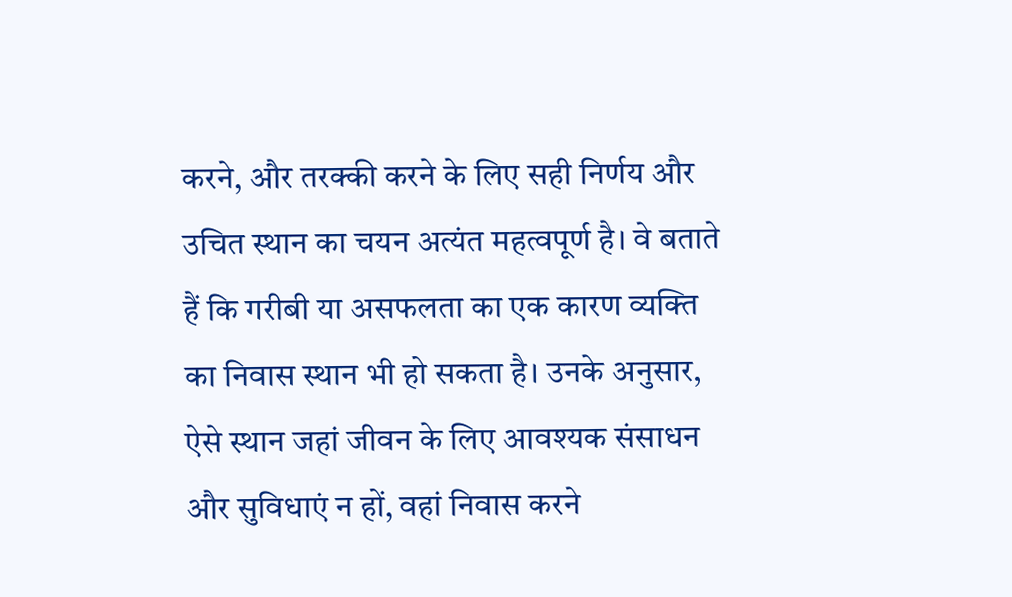करने, और तरक्की करने के लिए सही निर्णय और उचित स्थान का चयन अत्यंत महत्वपूर्ण है। वे बताते हैं कि गरीबी या असफलता का एक कारण व्यक्ति का निवास स्थान भी हो सकता है। उनके अनुसार, ऐसे स्थान जहां जीवन के लिए आवश्यक संसाधन और सुविधाएं न हों, वहां निवास करने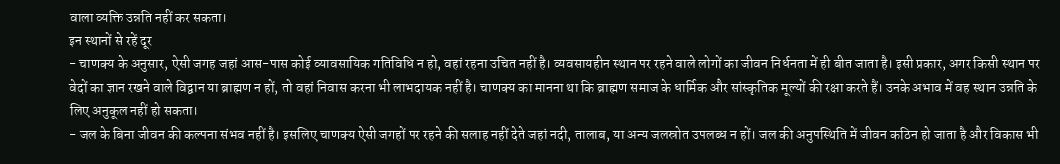वाला व्यक्ति उन्नति नहीं कर सकता।
इन स्थानों से रहें दूर
- चाणक्य के अनुसार, ऐसी जगह जहां आस-पास कोई व्यावसायिक गतिविधि न हो, वहां रहना उचित नहीं है। व्यवसायहीन स्थान पर रहने वाले लोगों का जीवन निर्धनता में ही बीत जाता है। इसी प्रकार, अगर किसी स्थान पर वेदों का ज्ञान रखने वाले विद्वान या ब्राह्मण न हों, तो वहां निवास करना भी लाभदायक नहीं है। चाणक्य का मानना था कि ब्राह्मण समाज के धार्मिक और सांस्कृतिक मूल्यों की रक्षा करते हैं। उनके अभाव में वह स्थान उन्नति के लिए अनुकूल नहीं हो सकता।
- जल के बिना जीवन की कल्पना संभव नहीं है। इसलिए चाणक्य ऐसी जगहों पर रहने की सलाह नहीं देते जहां नदी, तालाब, या अन्य जलस्रोत उपलब्ध न हों। जल की अनुपस्थिति में जीवन कठिन हो जाता है और विकास भी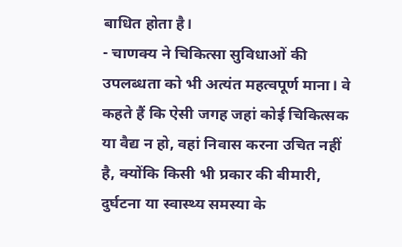बाधित होता है।
- चाणक्य ने चिकित्सा सुविधाओं की उपलब्धता को भी अत्यंत महत्वपूर्ण माना। वे कहते हैं कि ऐसी जगह जहां कोई चिकित्सक या वैद्य न हो, वहां निवास करना उचित नहीं है, क्योंकि किसी भी प्रकार की बीमारी, दुर्घटना या स्वास्थ्य समस्या के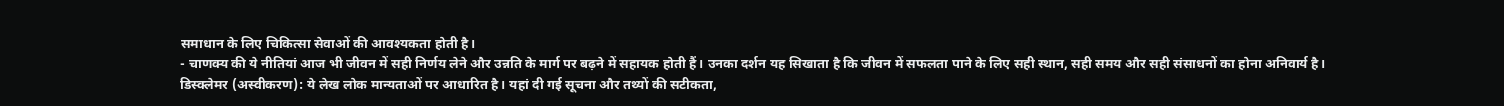समाधान के लिए चिकित्सा सेवाओं की आवश्यकता होती है।
- चाणक्य की ये नीतियां आज भी जीवन में सही निर्णय लेने और उन्नति के मार्ग पर बढ़ने में सहायक होती हैं। उनका दर्शन यह सिखाता है कि जीवन में सफलता पाने के लिए सही स्थान, सही समय और सही संसाधनों का होना अनिवार्य है।
डिस्क्लेमर (अस्वीकरण): ये लेख लोक मान्यताओं पर आधारित है। यहां दी गई सूचना और तथ्यों की सटीकता,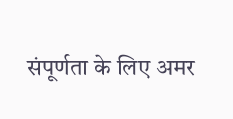संपूर्णता के लिए अमर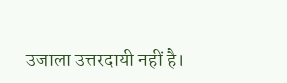उजाला उत्तरदायी नहीं है।